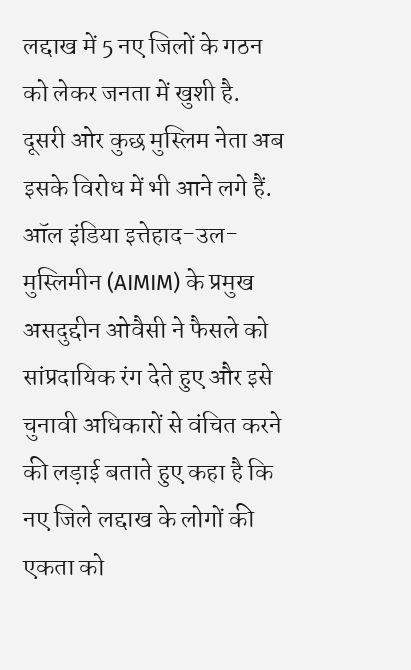लद्दाख में 5 नए जिलों के गठन को लेकर जनता में खुशी है. दूसरी ओर कुछ मुस्लिम नेता अब इसके विरोध में भी आने लगे हैं. ऑल इंडिया इत्तेहाद-उल-मुस्लिमीन (AIMIM) के प्रमुख असदुद्दीन ओवैसी ने फैसले को सांप्रदायिक रंग देते हुए और इसे चुनावी अधिकारों से वंचित करने की लड़ाई बताते हुए कहा है कि नए जिले लद्दाख के लोगों की एकता को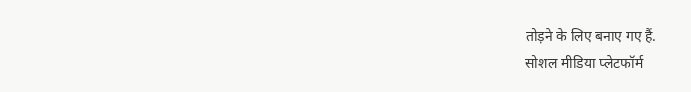तोड़ने के लिए बनाए गए हैं.
सोशल मीडिया प्लेटफॉर्म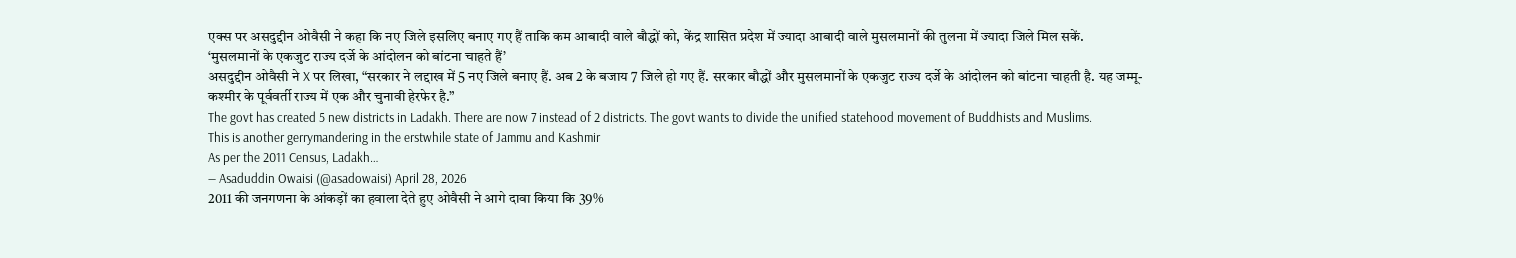एक्स पर असदुद्दीन ओवैसी ने कहा कि नए जिले इसलिए बनाए गए हैं ताकि कम आबादी वाले बौद्धों को, केंद्र शासित प्रदेश में ज्यादा आबादी वाले मुसलमानों की तुलना में ज्यादा जिले मिल सकें.
‘मुसलमानों के एकजुट राज्य दर्जे के आंदोलन को बांटना चाहते हैं’
असदुद्दीन ओवैसी ने X पर लिखा, “सरकार ने लद्दाख में 5 नए जिले बनाए हैं. अब 2 के बजाय 7 जिले हो गए हैं. सरकार बौद्धों और मुसलमानों के एकजुट राज्य दर्जे के आंदोलन को बांटना चाहती है. यह जम्मू-कश्मीर के पूर्ववर्ती राज्य में एक और चुनावी हेरफेर है.”
The govt has created 5 new districts in Ladakh. There are now 7 instead of 2 districts. The govt wants to divide the unified statehood movement of Buddhists and Muslims.
This is another gerrymandering in the erstwhile state of Jammu and Kashmir
As per the 2011 Census, Ladakh…
— Asaduddin Owaisi (@asadowaisi) April 28, 2026
2011 की जनगणना के आंकड़ों का हवाला देते हुए ओवैसी ने आगे दावा किया कि 39%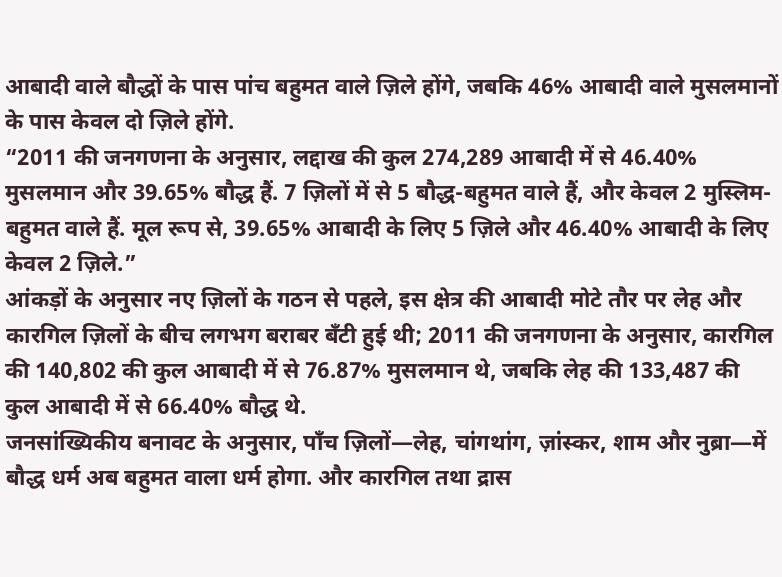आबादी वाले बौद्धों के पास पांच बहुमत वाले ज़िले होंगे, जबकि 46% आबादी वाले मुसलमानों के पास केवल दो ज़िले होंगे.
“2011 की जनगणना के अनुसार, लद्दाख की कुल 274,289 आबादी में से 46.40% मुसलमान और 39.65% बौद्ध हैं. 7 ज़िलों में से 5 बौद्ध-बहुमत वाले हैं, और केवल 2 मुस्लिम-बहुमत वाले हैं. मूल रूप से, 39.65% आबादी के लिए 5 ज़िले और 46.40% आबादी के लिए केवल 2 ज़िले.”
आंकड़ों के अनुसार नए ज़िलों के गठन से पहले, इस क्षेत्र की आबादी मोटे तौर पर लेह और कारगिल ज़िलों के बीच लगभग बराबर बँटी हुई थी; 2011 की जनगणना के अनुसार, कारगिल की 140,802 की कुल आबादी में से 76.87% मुसलमान थे, जबकि लेह की 133,487 की कुल आबादी में से 66.40% बौद्ध थे.
जनसांख्यिकीय बनावट के अनुसार, पाँच ज़िलों—लेह, चांगथांग, ज़ांस्कर, शाम और नुब्रा—में बौद्ध धर्म अब बहुमत वाला धर्म होगा. और कारगिल तथा द्रास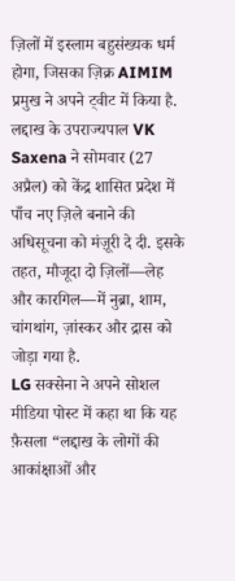ज़िलों में इस्लाम बहुसंख्यक धर्म होगा, जिसका ज़िक्र AIMIM प्रमुख ने अपने ट्वीट में किया है.
लद्दाख के उपराज्यपाल VK Saxena ने सोमवार (27 अप्रैल) को केंद्र शासित प्रदेश में पाँच नए ज़िले बनाने की अधिसूचना को मंज़ूरी दे दी. इसके तहत, मौजूदा दो ज़िलों—लेह और कारगिल—में नुब्रा, शाम, चांगथांग, ज़ांस्कर और द्रास को जोड़ा गया है.
LG सक्सेना ने अपने सोशल मीडिया पोस्ट में कहा था कि यह फ़ैसला “लद्दाख के लोगों की आकांक्षाओं और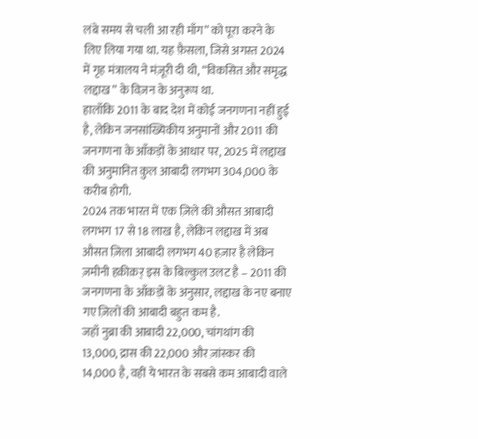लंबे समय से चली आ रही माँग” को पूरा करने के लिए लिया गया था. यह फ़ैसला, जिसे अगस्त 2024 में गृह मंत्रालय ने मंज़ूरी दी थी, “विकसित और समृद्ध लद्दाख” के विज़न के अनुरूप था.
हालाँकि 2011 के बाद देश में कोई जनगणना नहीं हुई है, लेकिन जनसांख्यिकीय अनुमानों और 2011 की जनगणना के आँकड़ों के आधार पर, 2025 में लद्दाख की अनुमानित कुल आबादी लगभग 304,000 के करीब होगी.
2024 तक भारत में एक ज़िले की औसत आबादी लगभग 17 से 18 लाख है, लेकिन लद्दाख में अब औसत ज़िला आबादी लगभग 40 हज़ार है लेकिन ज़मीनी हक़ीक़र् इस के बिल्कुल उलट है – 2011 की जनगणना के आँकड़ों के अनुसार, लद्दाख के नए बनाए गए ज़िलों की आबादी बहुत कम है.
जहाँ नुब्रा की आबादी 22,000, चांगथांग की 13,000, द्रास की 22,000 और ज़ांस्कर की 14,000 है, वहीं ये भारत के सबसे कम आबादी वाले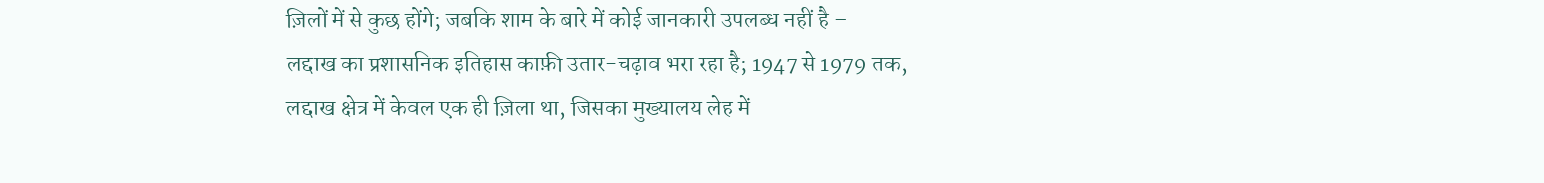ज़िलों में से कुछ होंगे; जबकि शाम के बारे में कोई जानकारी उपलब्ध नहीं है –
लद्दाख का प्रशासनिक इतिहास काफ़ी उतार-चढ़ाव भरा रहा है; 1947 से 1979 तक, लद्दाख क्षेत्र में केवल एक ही ज़िला था, जिसका मुख्यालय लेह में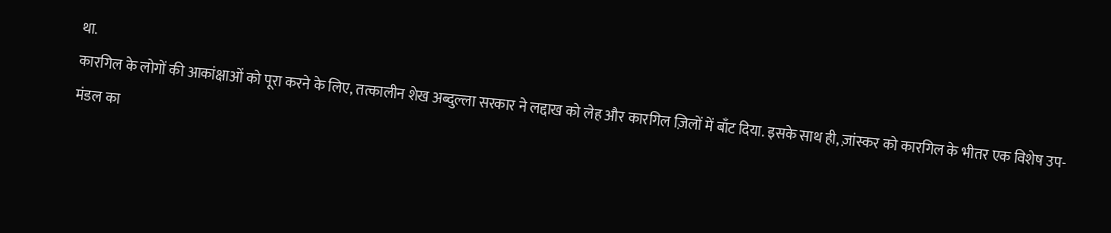था.
कारगिल के लोगों की आकांक्षाओं को पूरा करने के लिए, तत्कालीन शेख अब्दुल्ला सरकार ने लद्दाख को लेह और कारगिल ज़िलों में बाँट दिया. इसके साथ ही, ज़ांस्कर को कारगिल के भीतर एक विशेष उप-मंडल का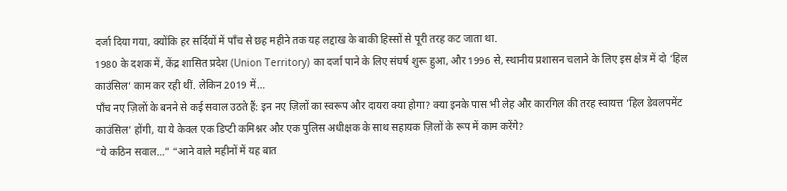दर्जा दिया गया, क्योंकि हर सर्दियों में पाँच से छह महीने तक यह लद्दाख के बाकी हिस्सों से पूरी तरह कट जाता था.
1980 के दशक में, केंद्र शासित प्रदेश (Union Territory) का दर्जा पाने के लिए संघर्ष शुरू हुआ, और 1996 से, स्थानीय प्रशासन चलाने के लिए इस क्षेत्र में दो ‘हिल काउंसिल’ काम कर रही थीं. लेकिन 2019 में…
पाँच नए ज़िलों के बनने से कई सवाल उठते हैं: इन नए ज़िलों का स्वरूप और दायरा क्या होगा? क्या इनके पास भी लेह और कारगिल की तरह स्वायत्त ‘हिल डेवलपमेंट काउंसिल’ होंगी, या ये केवल एक डिप्टी कमिश्नर और एक पुलिस अधीक्षक के साथ सहायक ज़िलों के रूप में काम करेंगे?
“ये कठिन सवाल…” “आने वाले महीनों में यह बात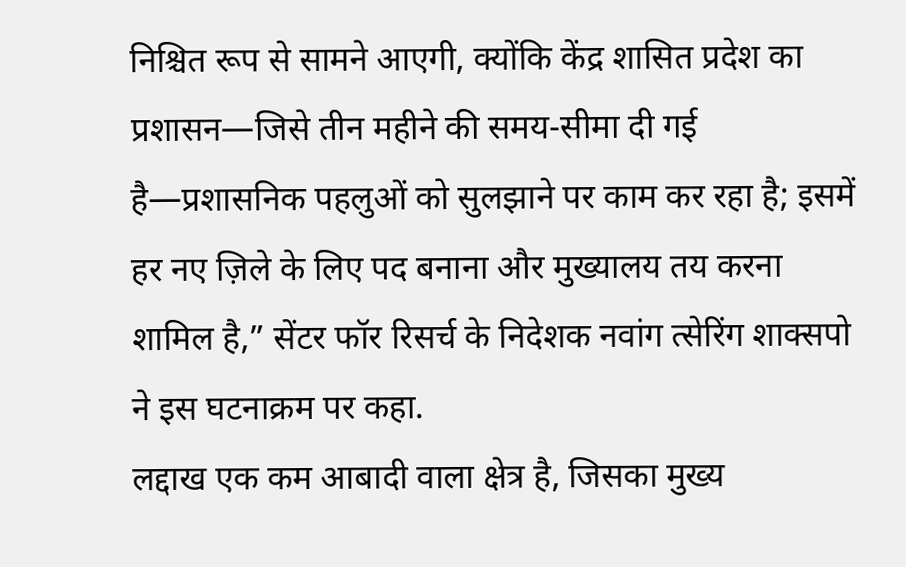निश्चित रूप से सामने आएगी, क्योंकि केंद्र शासित प्रदेश का प्रशासन—जिसे तीन महीने की समय-सीमा दी गई है—प्रशासनिक पहलुओं को सुलझाने पर काम कर रहा है; इसमें हर नए ज़िले के लिए पद बनाना और मुख्यालय तय करना शामिल है,” सेंटर फॉर रिसर्च के निदेशक नवांग त्सेरिंग शाक्सपो ने इस घटनाक्रम पर कहा.
लद्दाख एक कम आबादी वाला क्षेत्र है, जिसका मुख्य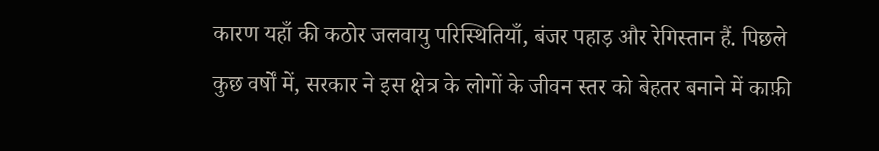कारण यहाँ की कठोर जलवायु परिस्थितियाँ, बंजर पहाड़ और रेगिस्तान हैं. पिछले कुछ वर्षों में, सरकार ने इस क्षेत्र के लोगों के जीवन स्तर को बेहतर बनाने में काफ़ी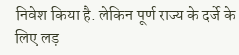निवेश किया है. लेकिन पूर्ण राज्य के दर्जे के लिए लड़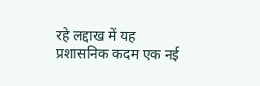रहे लद्दाख में यह प्रशासनिक कदम एक नई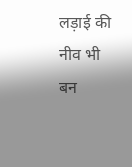लड़ाई की नीव भी बन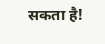सकता है!